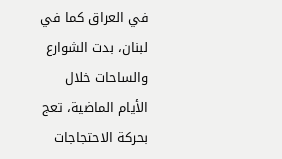في العراق كما في لبنان، بدت الشوارع والساحات خلال الأيام الماضية، تعج بحركة الاحتجاجات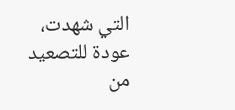التي شهدت، عودة للتصعيد من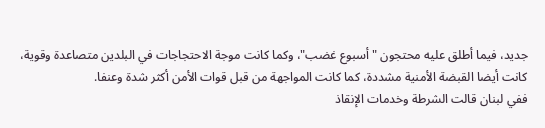جديد، فيما أطلق عليه محتجون "أسبوع غضب"، وكما كانت موجة الاحتجاجات في البلدين متصاعدة وقوية، كانت أيضا القبضة الأمنية مشددة، كما كانت المواجهة من قبل قوات الأمن أكثر شدة وعنفا.
ففي لبنان قالت الشرطة وخدمات الإنقاذ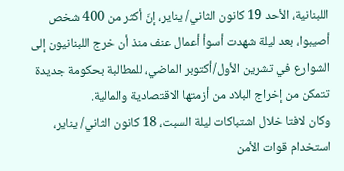اللبنانية، الأحد 19 كانون الثاني/ يناير، إنّ أكثر من 400 شخص أصيبوا، بعد ليلة شهدت أسوأ أعمال عنف منذ أن خرج اللبنانيون إلى الشوارع في تشرين الأول/أكتوبر الماضي، للمطالبة بحكومة جديدة تتمكن من إخراج البلاد من أزمتها الاقتصادية والمالية.
وكان لافتا خلال اشتباكات ليلة السبت، 18 كانون الثاني/ يناير، استخدام قوات الأمن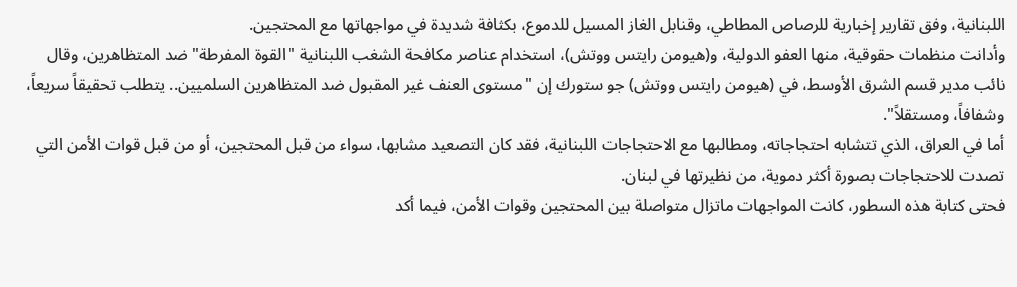اللبنانية، وفق تقارير إخبارية للرصاص المطاطي، وقنابل الغاز المسيل للدموع، بكثافة شديدة في مواجهاتها مع المحتجين.
وأدانت منظمات حقوقية، منها العفو الدولية، و(هيومن رايتس ووتش)، استخدام عناصر مكافحة الشغب اللبنانية "القوة المفرطة" ضد المتظاهرين، وقال نائب مدير قسم الشرق الأوسط، في (هيومن رايتس ووتش) جو ستورك إن "مستوى العنف غير المقبول ضد المتظاهرين السلميين.. يتطلب تحقيقاً سريعاً، وشفافاً، ومستقلاً".
أما في العراق، الذي تتشابه احتجاجاته، ومطالبها مع الاحتجاجات اللبنانية، فقد كان التصعيد مشابها، سواء من قبل المحتجين، أو من قبل قوات الأمن التي تصدت للاحتجاجات بصورة أكثر دموية، من نظيرتها في لبنان.
فحتى كتابة هذه السطور، كانت المواجهات ماتزال متواصلة بين المحتجين وقوات الأمن، فيما أكد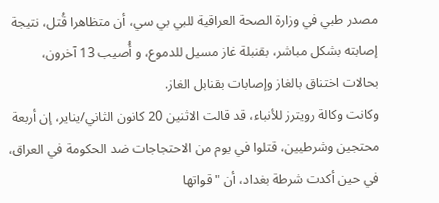مصدر طبي في وزارة الصحة العراقية للبي بي سي، أن متظاهرا قُتل، نتيجة إصابته بشكل مباشر، بقنبلة غاز مسيل للدموع، و أُصيب 13 آخرون، بحالات اختناق بالغاز وإصابات بقنابل الغاز.
وكانت وكالة رويترز للأنباء، قد قالت الاثنين 20 كانون الثاني/يناير، إن أربعة محتجين وشرطيين، قتلوا في يوم من الاحتجاجات ضد الحكومة في العراق، في حين أكدت شرطة بغداد، أن "قواتها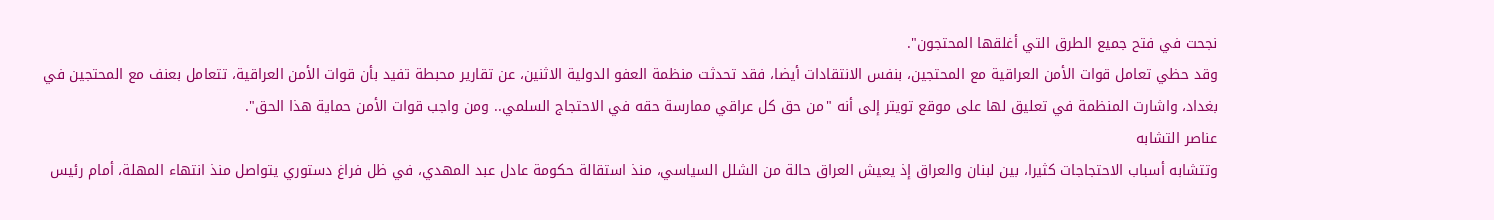نجحت في فتح جميع الطرق التي أغلقها المحتجون".
وقد حظي تعامل قوات الأمن العراقية مع المحتجين، بنفس الانتقادات أيضا، فقد تحدثت منظمة العفو الدولية الاثنين، عن تقارير محبطة تفيد بأن قوات الأمن العراقية، تتعامل بعنف مع المحتجين في بغداد، واشارت المنظمة في تعليق لها على موقع تويتر إلى أنه "من حق كل عراقي ممارسة حقه في الاحتجاج السلمي.. ومن واجب قوات الأمن حماية هذا الحق".
عناصر التشابه
وتتشابه أسباب الاحتجاجات كثيرا، بين لبنان والعراق إذ يعيش العراق حالة من الشلل السياسي، منذ استقالة حكومة عادل عبد المهدي، في ظل فراغ دستوري يتواصل منذ انتهاء المهلة، أمام رئيس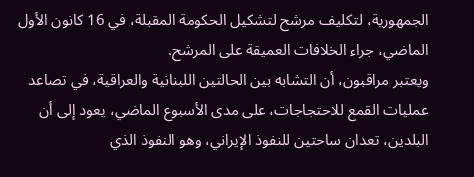الجمهورية، لتكليف مرشح لتشكيل الحكومة المقبلة، في 16 كانون الأول الماضي، جراء الخلافات العميقة على المرشح.
ويعتبر مراقبون، أن التشابه بين الحالتين اللبنانية والعراقية، في تصاعد عمليات القمع للاحتجاجات، على مدى الأسبوع الماضي، يعود إلى أن البلدين، تعدان ساحتين للنفوذ الإيراني، وهو النفوذ الذي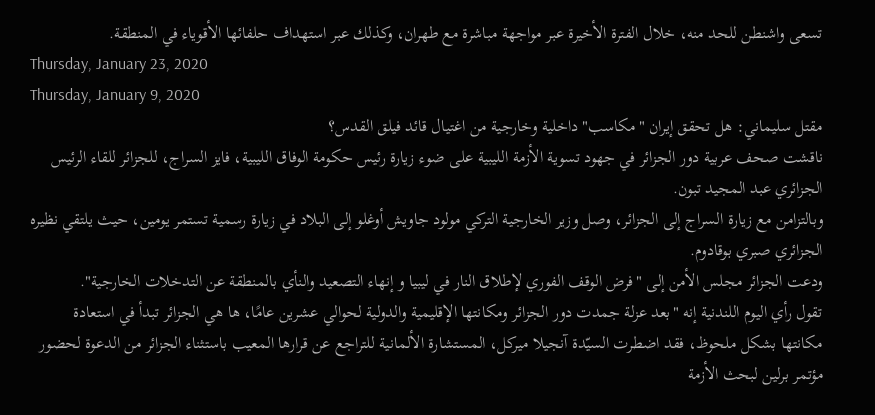تسعى واشنطن للحد منه، خلال الفترة الأخيرة عبر مواجهة مباشرة مع طهران، وكذلك عبر استهداف حلفائها الأقوياء في المنطقة.
Thursday, January 23, 2020
Thursday, January 9, 2020
مقتل سليماني: هل تحقق إيران "مكاسب" داخلية وخارجية من اغتيال قائد فيلق القدس؟
ناقشت صحف عربية دور الجزائر في جهود تسوية الأزمة الليبية على ضوء زيارة رئيس حكومة الوفاق الليبية، فايز السراج، للجزائر للقاء الرئيس الجزائري عبد المجيد تبون.
وبالتزامن مع زيارة السراج إلى الجزائر، وصل وزير الخارجية التركي مولود جاويش أوغلو إلى البلاد في زيارة رسمية تستمر يومين، حيث يلتقي نظيره الجزائري صبري بوقادوم.
ودعت الجزائر مجلس الأمن إلى "فرض الوقف الفوري لإطلاق النار في ليبيا و إنهاء التصعيد والنأي بالمنطقة عن التدخلات الخارجية".
تقول رأي اليوم اللندنية إنه "بعد عزلة جمدت دور الجزائر ومكانتها الإقليمية والدولية لحوالي عشرين عامًا، ها هي الجزائر تبدأ في استعادة مكانتها بشكل ملحوظ، فقد اضطرت السيّدة آنجيلا ميركل، المستشارة الألمانية للتراجع عن قرارها المعيب باستثناء الجزائر من الدعوة لحضور مؤتمر برلين لبحث الأزمة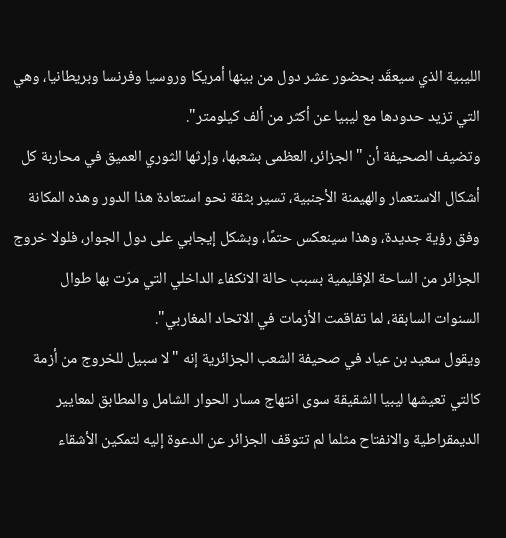الليبية الذي سيعقَد بحضور عشر دول من بينها أمريكا وروسيا وفرنسا وبريطانيا، وهي التي تزيد حدودها مع ليبيا عن أكثر من ألف كيلومتر".
وتضيف الصحيفة أن "الجزائر، العظمى بشعبها، وإرثها الثوري العميق في محاربة كل أشكال الاستعمار والهيمنة الأجنبية، تسير بثقة نحو استعادة هذا الدور وهذه المكانة وفق رؤية جديدة، وهذا سينعكس حتمًا، وبشكل إيجابي على دول الجوار، فلولا خروج الجزائر من الساحة الإقليمية بسبب حالة الانكفاء الداخلي التي مرّت بها طوال السنوات السابقة، لما تفاقمت الأزمات في الاتحاد المغاربي".
ويقول سعيد بن عياد في صحيفة الشعب الجزائرية إنه "لا سبيل للخروج من أزمة كالتي تعيشها ليبيا الشقيقة سوى انتهاج مسار الحوار الشامل والمطابق لمعايير الديمقراطية والانفتاح مثلما لم تتوقف الجزائر عن الدعوة إليه لتمكين الأشقاء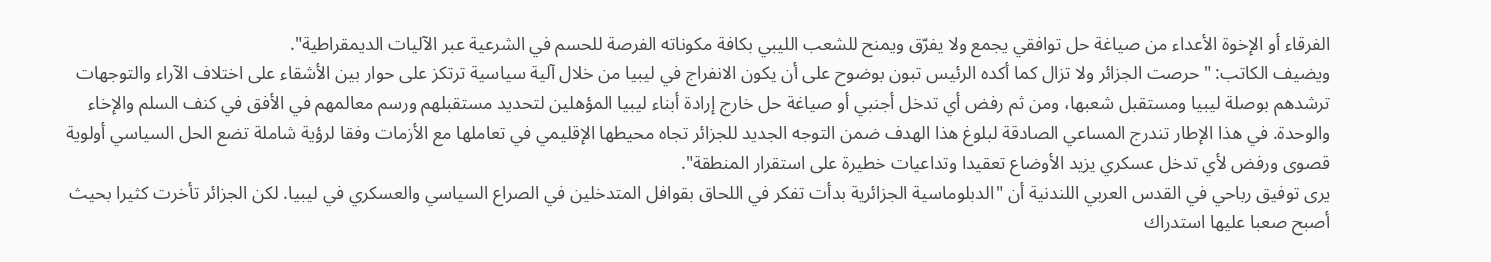الفرقاء أو الإخوة الأعداء من صياغة حل توافقي يجمع ولا يفرّق ويمنح للشعب الليبي بكافة مكوناته الفرصة للحسم في الشرعية عبر الآليات الديمقراطية".
ويضيف الكاتب: "حرصت الجزائر ولا تزال كما أكده الرئيس تبون بوضوح على أن يكون الانفراج في ليبيا من خلال آلية سياسية ترتكز على حوار بين الأشقاء على اختلاف الآراء والتوجهات ترشدهم بوصلة ليبيا ومستقبل شعبها، ومن ثم رفض أي تدخل أجنبي أو صياغة حل خارج إرادة أبناء ليبيا المؤهلين لتحديد مستقبلهم ورسم معالمهم في الأفق في كنف السلم والإخاء والوحدة. في هذا الإطار تندرج المساعي الصادقة لبلوغ هذا الهدف ضمن التوجه الجديد للجزائر تجاه محيطها الإقليمي في تعاملها مع الأزمات وفقا لرؤية شاملة تضع الحل السياسي أولوية قصوى ورفض لأي تدخل عسكري يزيد الأوضاع تعقيدا وتداعيات خطيرة على استقرار المنطقة".
يرى توفيق رباحي في القدس العربي اللندنية أن "الدبلوماسية الجزائرية بدأت تفكر في اللحاق بقوافل المتدخلين في الصراع السياسي والعسكري في ليبيا. لكن الجزائر تأخرت كثيرا بحيث أصبح صعبا عليها استدراك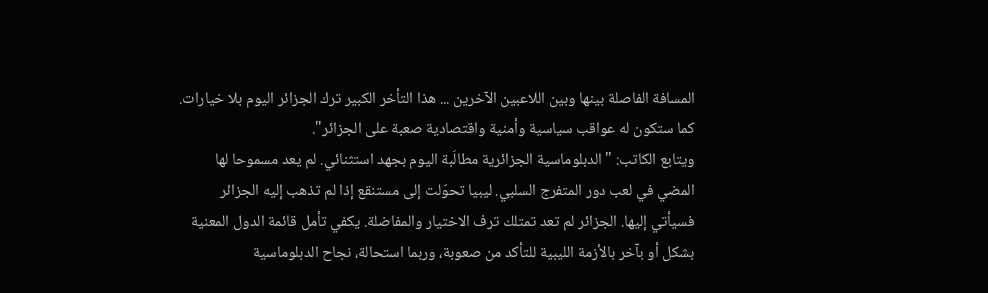المسافة الفاصلة بينها وبين اللاعبين الآخرين ... هذا التأخر الكبير ترك الجزائر اليوم بلا خيارات. كما ستكون له عواقب سياسية وأمنية واقتصادية صعبة على الجزائر".
ويتابع الكاتب: "الدبلوماسية الجزائرية مطالَبة اليوم بجهد استثنائي. لم يعد مسموحا لها المضي في لعب دور المتفرج السلبي. ليبيا تحوّلت إلى مستنقع إذا لم تذهب إليه الجزائر فسيأتي إليها. الجزائر لم تعد تمتلك ترف الاختيار والمفاضلة. يكفي تأمل قائمة الدول المعنية بشكل أو بآخر بالأزمة الليبية للتأكد من صعوبة، وربما استحالة، نجاح الدبلوماسية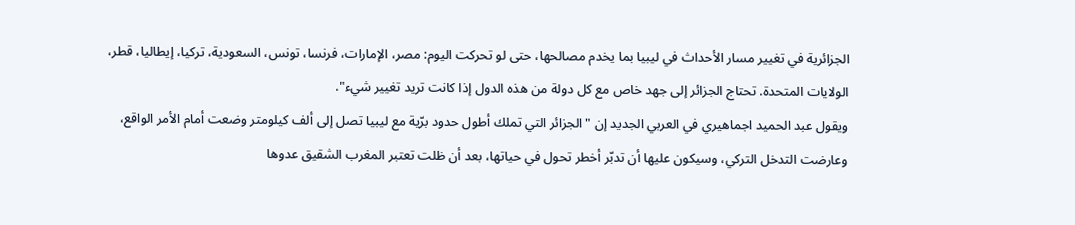الجزائرية في تغيير مسار الأحداث في ليبيا بما يخدم مصالحها، حتى لو تحركت اليوم: مصر، الإمارات، فرنسا، تونس، السعودية، تركيا، إيطاليا، قطر، الولايات المتحدة. تحتاج الجزائر إلى جهد خاص مع كل دولة من هذه الدول إذا كانت تريد تغيير شيء".
ويقول عبد الحميد اجماهيري في العربي الجديد إن "الجزائر التي تملك أطول حدود برّية مع ليبيا تصل إلى ألف كيلومتر وضعت أمام الأمر الواقع، وعارضت التدخل التركي، وسيكون عليها أن تدبّر أخطر تحول في حياتها، بعد أن ظلت تعتبر المغرب الشقيق عدوها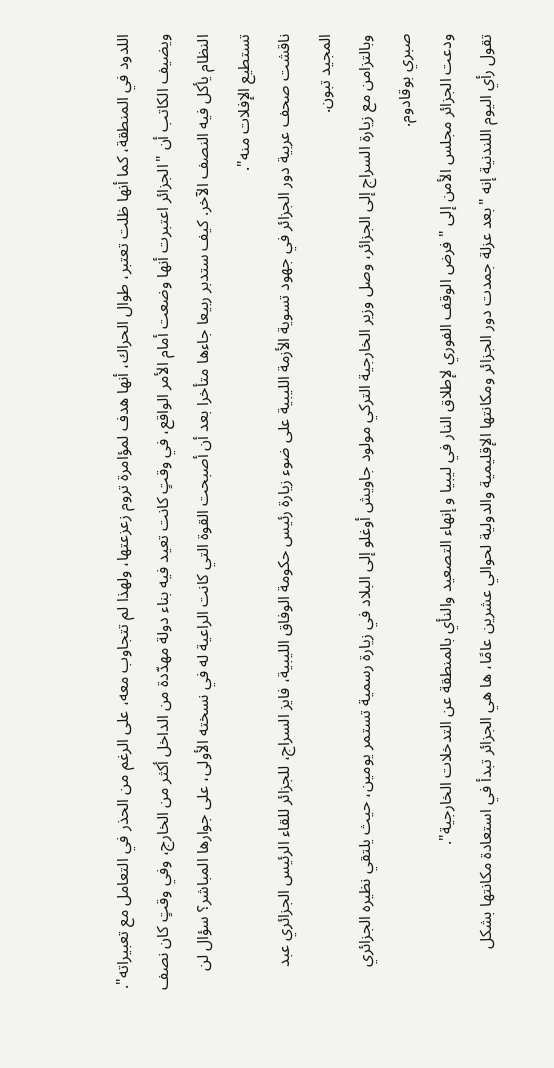اللدود في المنطقة، كما أنها ظلت تعتبر، طوال الحراك، أنها هدف لمؤامرة تروم زعزعتها، ولهذا لم تتجاوب معه، على الرغم من الحذر في التعامل مع تعبيراته".
ويضيف الكاتب أن "الجزائر اعتبرت أنها وضعت أمام الأمر الواقع، في وقتٍ كانت تعيد فيه بناء دولة مهدّدة من الداخل أكثر من الخارج، وفي وقتٍ كان نصف النظام يأكل فيه النصف الآخر. كيف ستدبر ربيعا جاءها متأخرا بعد أن أصبحت القوة التي كانت الراعية له في نسخته الأولى، على جوارها المباشر؟ سؤال لن تستطيع الإفلات منه".
ناقشت صحف عربية دور الجزائر في جهود تسوية الأزمة الليبية على ضوء زيارة رئيس حكومة الوفاق الليبية، فايز السراج، للجزائر للقاء الرئيس الجزائري عبد المجيد تبون.
وبالتزامن مع زيارة السراج إلى الجزائر، وصل وزير الخارجية التركي مولود جاويش أوغلو إلى البلاد في زيارة رسمية تستمر يومين، حيث يلتقي نظيره الجزائري صبري بوقادوم.
ودعت الجزائر مجلس الأمن إلى "فرض الوقف الفوري لإطلاق النار في ليبيا و إنهاء التصعيد والنأي بالمنطقة عن التدخلات الخارجية".
تقول رأي اليوم اللندنية إنه "بعد عزلة جمدت دور الجزائر ومكانتها الإقليمية والدولية لحوالي عشرين عامًا، ها هي الجزائر تبدأ في استعادة مكانتها بشكل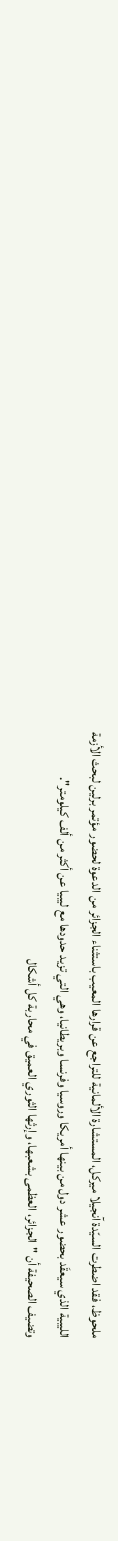ملحوظ، فقد اضطرت السيّدة آنجيلا ميركل، المستشارة الألمانية للتراجع عن قرارها المعيب باستثناء الجزائر من الدعوة لحضور مؤتمر برلين لبحث الأزمة الليبية الذي سيعقَد بحضور عشر دول من بينها أمريكا وروسيا وفرنسا وبريطانيا، وهي التي تزيد حدودها مع ليبيا عن أكثر من ألف كيلومتر".
وتضيف الصحيفة أن "الجزائر، العظمى بشعبها، وإرثها الثوري العميق في محاربة كل أشكال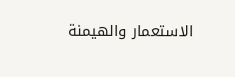الاستعمار والهيمنة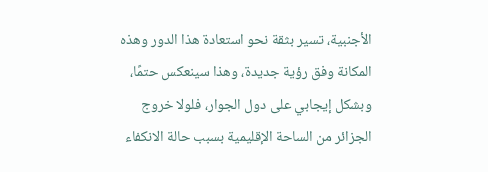الأجنبية، تسير بثقة نحو استعادة هذا الدور وهذه المكانة وفق رؤية جديدة، وهذا سينعكس حتمًا، وبشكل إيجابي على دول الجوار، فلولا خروج الجزائر من الساحة الإقليمية بسبب حالة الانكفاء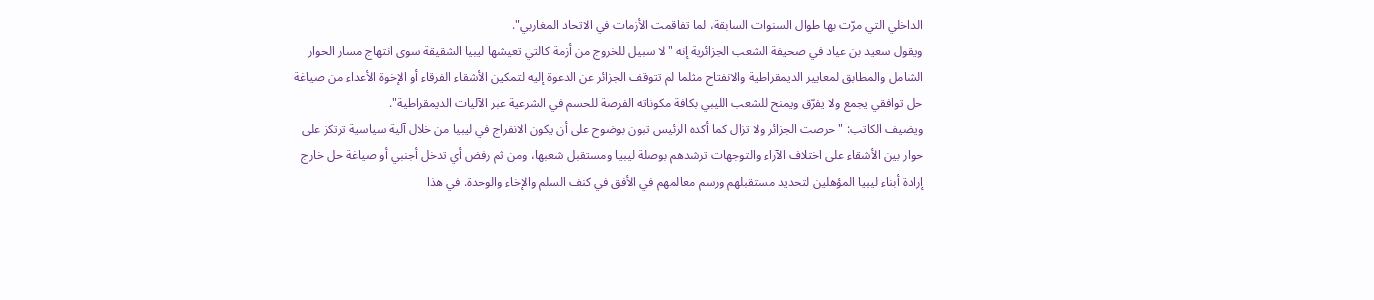الداخلي التي مرّت بها طوال السنوات السابقة، لما تفاقمت الأزمات في الاتحاد المغاربي".
ويقول سعيد بن عياد في صحيفة الشعب الجزائرية إنه "لا سبيل للخروج من أزمة كالتي تعيشها ليبيا الشقيقة سوى انتهاج مسار الحوار الشامل والمطابق لمعايير الديمقراطية والانفتاح مثلما لم تتوقف الجزائر عن الدعوة إليه لتمكين الأشقاء الفرقاء أو الإخوة الأعداء من صياغة حل توافقي يجمع ولا يفرّق ويمنح للشعب الليبي بكافة مكوناته الفرصة للحسم في الشرعية عبر الآليات الديمقراطية".
ويضيف الكاتب: "حرصت الجزائر ولا تزال كما أكده الرئيس تبون بوضوح على أن يكون الانفراج في ليبيا من خلال آلية سياسية ترتكز على حوار بين الأشقاء على اختلاف الآراء والتوجهات ترشدهم بوصلة ليبيا ومستقبل شعبها، ومن ثم رفض أي تدخل أجنبي أو صياغة حل خارج إرادة أبناء ليبيا المؤهلين لتحديد مستقبلهم ورسم معالمهم في الأفق في كنف السلم والإخاء والوحدة. في هذا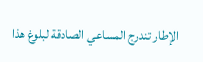الإطار تندرج المساعي الصادقة لبلوغ هذا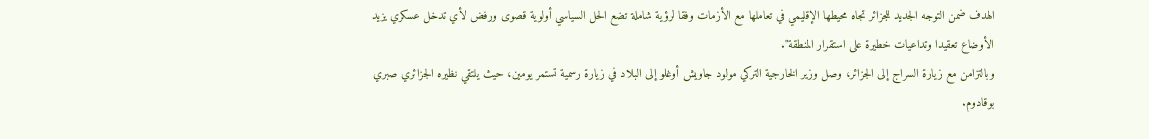الهدف ضمن التوجه الجديد للجزائر تجاه محيطها الإقليمي في تعاملها مع الأزمات وفقا لرؤية شاملة تضع الحل السياسي أولوية قصوى ورفض لأي تدخل عسكري يزيد الأوضاع تعقيدا وتداعيات خطيرة على استقرار المنطقة".
وبالتزامن مع زيارة السراج إلى الجزائر، وصل وزير الخارجية التركي مولود جاويش أوغلو إلى البلاد في زيارة رسمية تستمر يومين، حيث يلتقي نظيره الجزائري صبري بوقادوم.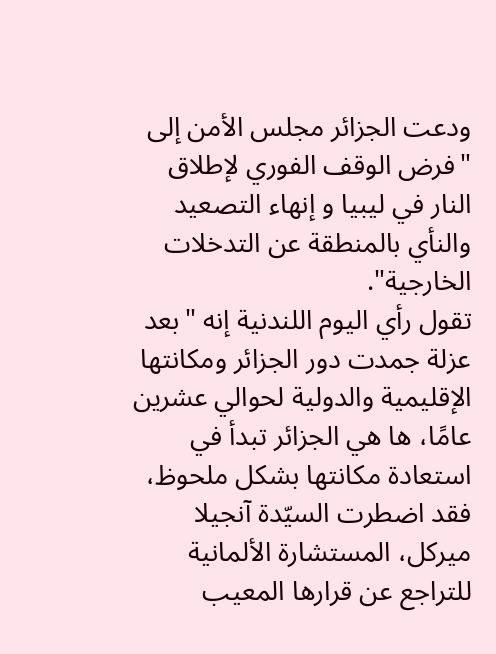ودعت الجزائر مجلس الأمن إلى "فرض الوقف الفوري لإطلاق النار في ليبيا و إنهاء التصعيد والنأي بالمنطقة عن التدخلات الخارجية".
تقول رأي اليوم اللندنية إنه "بعد عزلة جمدت دور الجزائر ومكانتها الإقليمية والدولية لحوالي عشرين عامًا، ها هي الجزائر تبدأ في استعادة مكانتها بشكل ملحوظ، فقد اضطرت السيّدة آنجيلا ميركل، المستشارة الألمانية للتراجع عن قرارها المعيب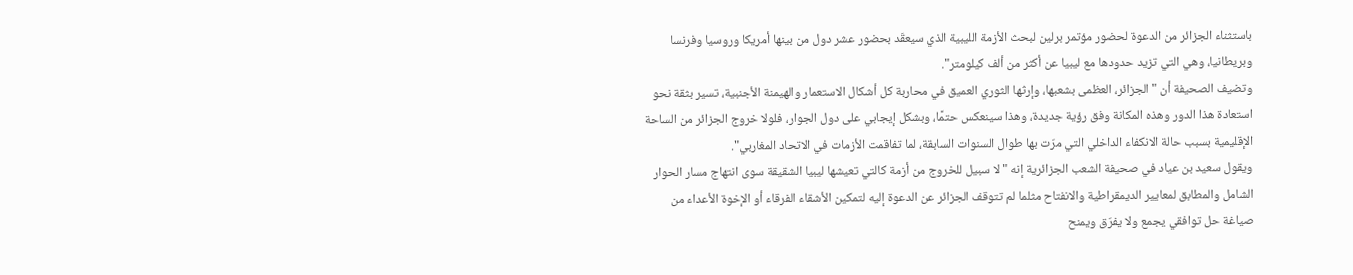باستثناء الجزائر من الدعوة لحضور مؤتمر برلين لبحث الأزمة الليبية الذي سيعقَد بحضور عشر دول من بينها أمريكا وروسيا وفرنسا وبريطانيا، وهي التي تزيد حدودها مع ليبيا عن أكثر من ألف كيلومتر".
وتضيف الصحيفة أن "الجزائر، العظمى بشعبها، وإرثها الثوري العميق في محاربة كل أشكال الاستعمار والهيمنة الأجنبية، تسير بثقة نحو استعادة هذا الدور وهذه المكانة وفق رؤية جديدة، وهذا سينعكس حتمًا، وبشكل إيجابي على دول الجوار، فلولا خروج الجزائر من الساحة الإقليمية بسبب حالة الانكفاء الداخلي التي مرّت بها طوال السنوات السابقة، لما تفاقمت الأزمات في الاتحاد المغاربي".
ويقول سعيد بن عياد في صحيفة الشعب الجزائرية إنه "لا سبيل للخروج من أزمة كالتي تعيشها ليبيا الشقيقة سوى انتهاج مسار الحوار الشامل والمطابق لمعايير الديمقراطية والانفتاح مثلما لم تتوقف الجزائر عن الدعوة إليه لتمكين الأشقاء الفرقاء أو الإخوة الأعداء من صياغة حل توافقي يجمع ولا يفرّق ويمنح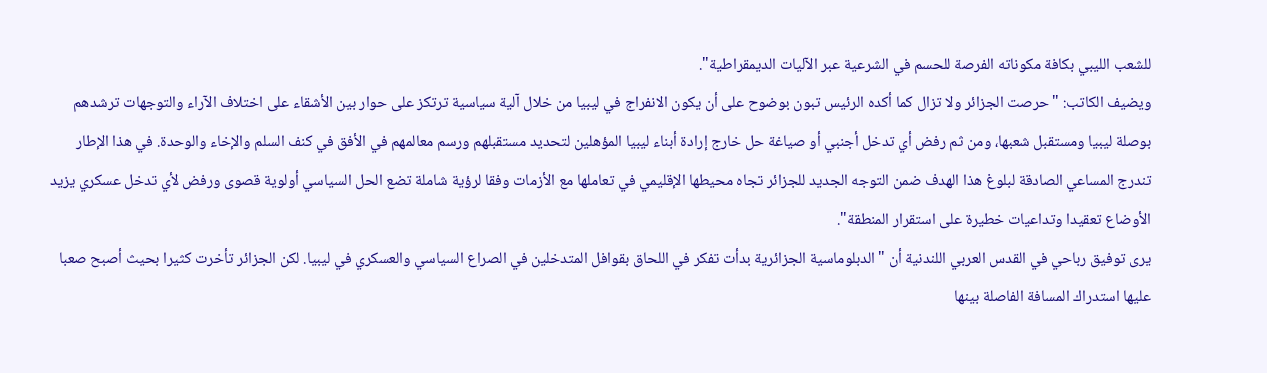للشعب الليبي بكافة مكوناته الفرصة للحسم في الشرعية عبر الآليات الديمقراطية".
ويضيف الكاتب: "حرصت الجزائر ولا تزال كما أكده الرئيس تبون بوضوح على أن يكون الانفراج في ليبيا من خلال آلية سياسية ترتكز على حوار بين الأشقاء على اختلاف الآراء والتوجهات ترشدهم بوصلة ليبيا ومستقبل شعبها، ومن ثم رفض أي تدخل أجنبي أو صياغة حل خارج إرادة أبناء ليبيا المؤهلين لتحديد مستقبلهم ورسم معالمهم في الأفق في كنف السلم والإخاء والوحدة. في هذا الإطار تندرج المساعي الصادقة لبلوغ هذا الهدف ضمن التوجه الجديد للجزائر تجاه محيطها الإقليمي في تعاملها مع الأزمات وفقا لرؤية شاملة تضع الحل السياسي أولوية قصوى ورفض لأي تدخل عسكري يزيد الأوضاع تعقيدا وتداعيات خطيرة على استقرار المنطقة".
يرى توفيق رباحي في القدس العربي اللندنية أن "الدبلوماسية الجزائرية بدأت تفكر في اللحاق بقوافل المتدخلين في الصراع السياسي والعسكري في ليبيا. لكن الجزائر تأخرت كثيرا بحيث أصبح صعبا عليها استدراك المسافة الفاصلة بينها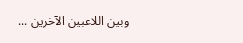وبين اللاعبين الآخرين ...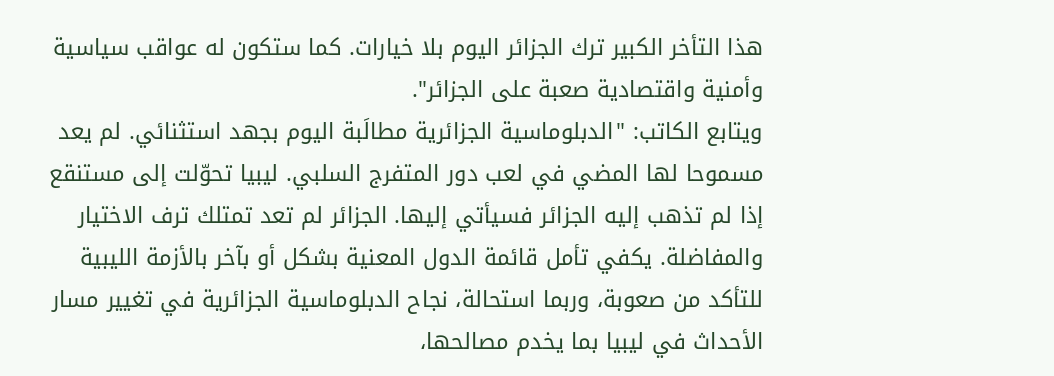هذا التأخر الكبير ترك الجزائر اليوم بلا خيارات. كما ستكون له عواقب سياسية وأمنية واقتصادية صعبة على الجزائر".
ويتابع الكاتب: "الدبلوماسية الجزائرية مطالَبة اليوم بجهد استثنائي. لم يعد مسموحا لها المضي في لعب دور المتفرج السلبي. ليبيا تحوّلت إلى مستنقع إذا لم تذهب إليه الجزائر فسيأتي إليها. الجزائر لم تعد تمتلك ترف الاختيار والمفاضلة. يكفي تأمل قائمة الدول المعنية بشكل أو بآخر بالأزمة الليبية للتأكد من صعوبة، وربما استحالة، نجاح الدبلوماسية الجزائرية في تغيير مسار الأحداث في ليبيا بما يخدم مصالحها،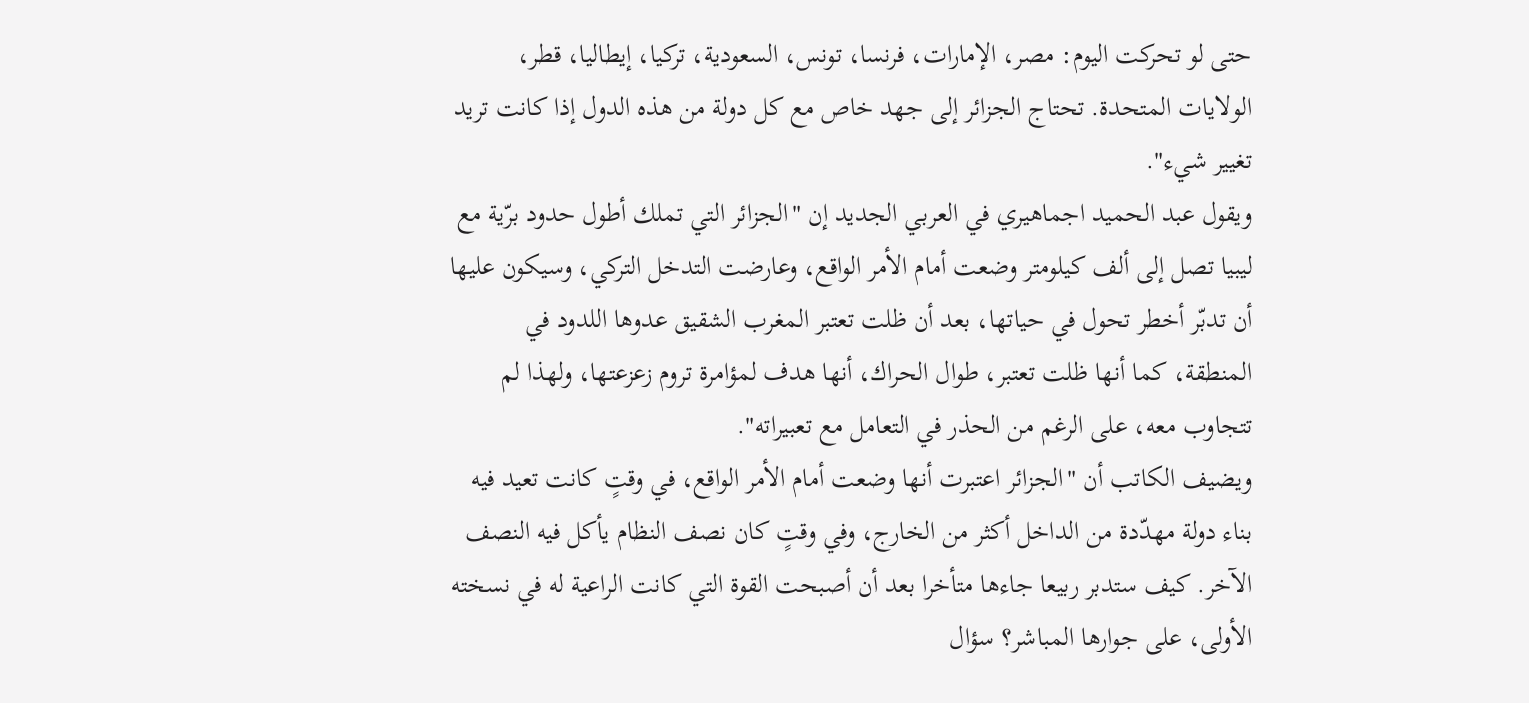حتى لو تحركت اليوم: مصر، الإمارات، فرنسا، تونس، السعودية، تركيا، إيطاليا، قطر، الولايات المتحدة. تحتاج الجزائر إلى جهد خاص مع كل دولة من هذه الدول إذا كانت تريد تغيير شيء".
ويقول عبد الحميد اجماهيري في العربي الجديد إن "الجزائر التي تملك أطول حدود برّية مع ليبيا تصل إلى ألف كيلومتر وضعت أمام الأمر الواقع، وعارضت التدخل التركي، وسيكون عليها أن تدبّر أخطر تحول في حياتها، بعد أن ظلت تعتبر المغرب الشقيق عدوها اللدود في المنطقة، كما أنها ظلت تعتبر، طوال الحراك، أنها هدف لمؤامرة تروم زعزعتها، ولهذا لم تتجاوب معه، على الرغم من الحذر في التعامل مع تعبيراته".
ويضيف الكاتب أن "الجزائر اعتبرت أنها وضعت أمام الأمر الواقع، في وقتٍ كانت تعيد فيه بناء دولة مهدّدة من الداخل أكثر من الخارج، وفي وقتٍ كان نصف النظام يأكل فيه النصف الآخر. كيف ستدبر ربيعا جاءها متأخرا بعد أن أصبحت القوة التي كانت الراعية له في نسخته الأولى، على جوارها المباشر؟ سؤال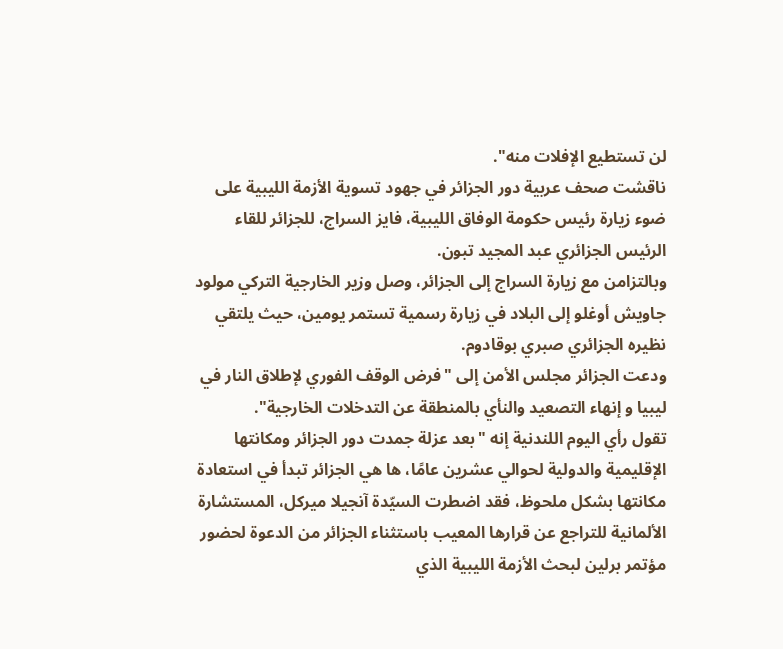لن تستطيع الإفلات منه".
ناقشت صحف عربية دور الجزائر في جهود تسوية الأزمة الليبية على ضوء زيارة رئيس حكومة الوفاق الليبية، فايز السراج، للجزائر للقاء الرئيس الجزائري عبد المجيد تبون.
وبالتزامن مع زيارة السراج إلى الجزائر، وصل وزير الخارجية التركي مولود جاويش أوغلو إلى البلاد في زيارة رسمية تستمر يومين، حيث يلتقي نظيره الجزائري صبري بوقادوم.
ودعت الجزائر مجلس الأمن إلى "فرض الوقف الفوري لإطلاق النار في ليبيا و إنهاء التصعيد والنأي بالمنطقة عن التدخلات الخارجية".
تقول رأي اليوم اللندنية إنه "بعد عزلة جمدت دور الجزائر ومكانتها الإقليمية والدولية لحوالي عشرين عامًا، ها هي الجزائر تبدأ في استعادة مكانتها بشكل ملحوظ، فقد اضطرت السيّدة آنجيلا ميركل، المستشارة الألمانية للتراجع عن قرارها المعيب باستثناء الجزائر من الدعوة لحضور مؤتمر برلين لبحث الأزمة الليبية الذي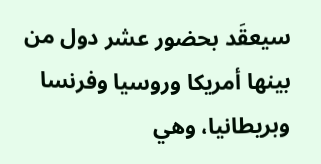سيعقَد بحضور عشر دول من بينها أمريكا وروسيا وفرنسا وبريطانيا، وهي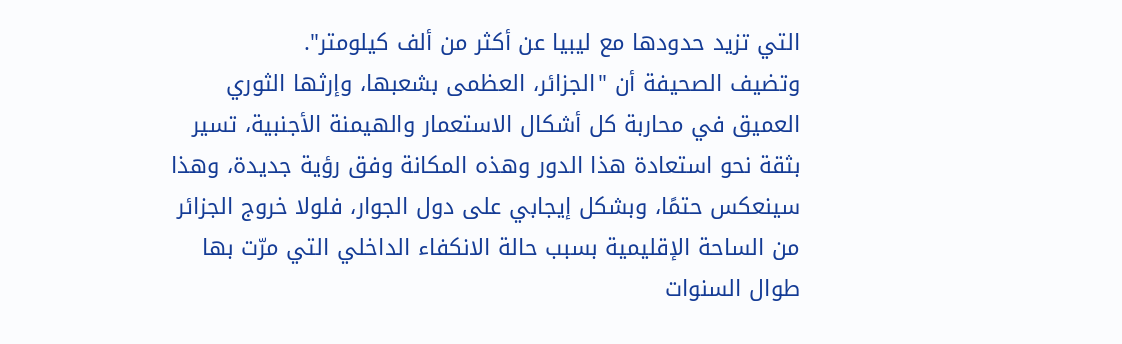التي تزيد حدودها مع ليبيا عن أكثر من ألف كيلومتر".
وتضيف الصحيفة أن "الجزائر، العظمى بشعبها، وإرثها الثوري العميق في محاربة كل أشكال الاستعمار والهيمنة الأجنبية، تسير بثقة نحو استعادة هذا الدور وهذه المكانة وفق رؤية جديدة، وهذا سينعكس حتمًا، وبشكل إيجابي على دول الجوار، فلولا خروج الجزائر من الساحة الإقليمية بسبب حالة الانكفاء الداخلي التي مرّت بها طوال السنوات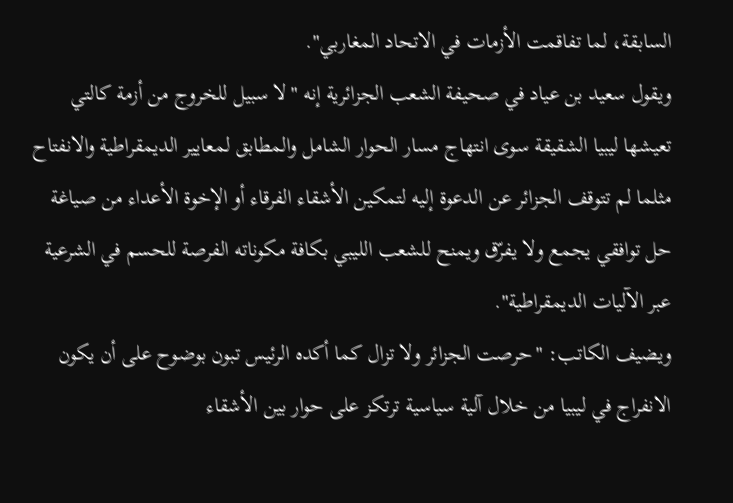السابقة، لما تفاقمت الأزمات في الاتحاد المغاربي".
ويقول سعيد بن عياد في صحيفة الشعب الجزائرية إنه "لا سبيل للخروج من أزمة كالتي تعيشها ليبيا الشقيقة سوى انتهاج مسار الحوار الشامل والمطابق لمعايير الديمقراطية والانفتاح مثلما لم تتوقف الجزائر عن الدعوة إليه لتمكين الأشقاء الفرقاء أو الإخوة الأعداء من صياغة حل توافقي يجمع ولا يفرّق ويمنح للشعب الليبي بكافة مكوناته الفرصة للحسم في الشرعية عبر الآليات الديمقراطية".
ويضيف الكاتب: "حرصت الجزائر ولا تزال كما أكده الرئيس تبون بوضوح على أن يكون الانفراج في ليبيا من خلال آلية سياسية ترتكز على حوار بين الأشقاء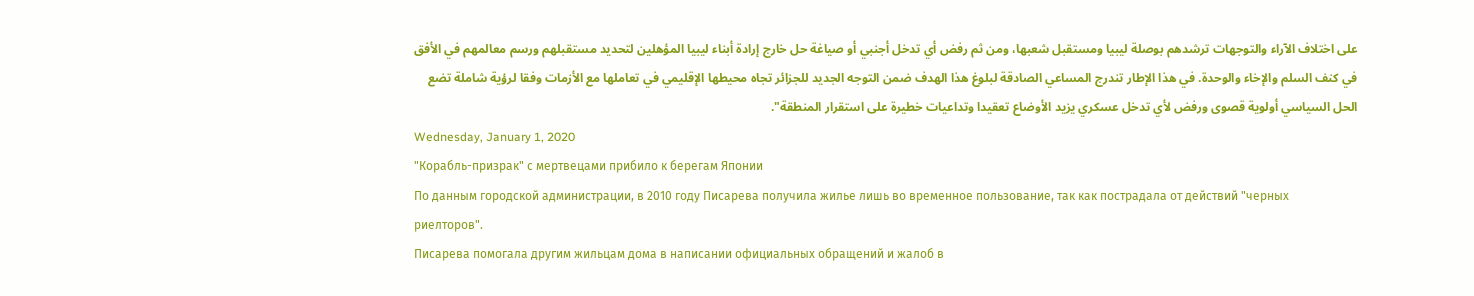على اختلاف الآراء والتوجهات ترشدهم بوصلة ليبيا ومستقبل شعبها، ومن ثم رفض أي تدخل أجنبي أو صياغة حل خارج إرادة أبناء ليبيا المؤهلين لتحديد مستقبلهم ورسم معالمهم في الأفق في كنف السلم والإخاء والوحدة. في هذا الإطار تندرج المساعي الصادقة لبلوغ هذا الهدف ضمن التوجه الجديد للجزائر تجاه محيطها الإقليمي في تعاملها مع الأزمات وفقا لرؤية شاملة تضع الحل السياسي أولوية قصوى ورفض لأي تدخل عسكري يزيد الأوضاع تعقيدا وتداعيات خطيرة على استقرار المنطقة".
Wednesday, January 1, 2020
"Корабль-призрак" с мертвецами прибило к берегам Японии
По данным городской администрации, в 2010 году Писарева получила жилье лишь во временное пользование, так как пострадала от действий "черных риелторов".
Писарева помогала другим жильцам дома в написании официальных обращений и жалоб в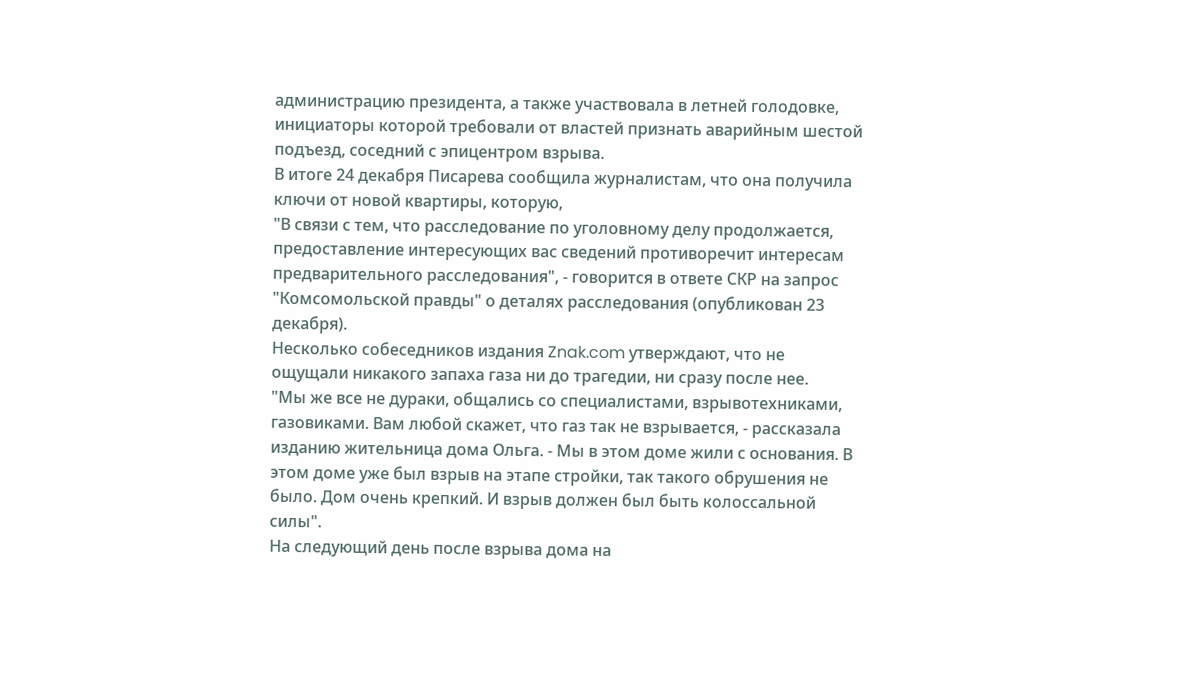администрацию президента, а также участвовала в летней голодовке, инициаторы которой требовали от властей признать аварийным шестой подъезд, соседний с эпицентром взрыва.
В итоге 24 декабря Писарева сообщила журналистам, что она получила ключи от новой квартиры, которую,
"В связи с тем, что расследование по уголовному делу продолжается, предоставление интересующих вас сведений противоречит интересам предварительного расследования", - говорится в ответе СКР на запрос "Комсомольской правды" о деталях расследования (опубликован 23 декабря).
Несколько собеседников издания Znak.com утверждают, что не ощущали никакого запаха газа ни до трагедии, ни сразу после нее.
"Мы же все не дураки, общались со специалистами, взрывотехниками, газовиками. Вам любой скажет, что газ так не взрывается, - рассказала изданию жительница дома Ольга. - Мы в этом доме жили с основания. В этом доме уже был взрыв на этапе стройки, так такого обрушения не было. Дом очень крепкий. И взрыв должен был быть колоссальной силы".
На следующий день после взрыва дома на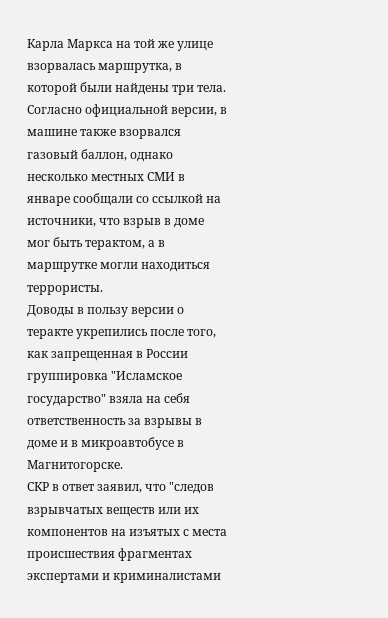Карла Маркса на той же улице взорвалась маршрутка, в которой были найдены три тела. Согласно официальной версии, в машине также взорвался газовый баллон, однако несколько местных СМИ в январе сообщали со ссылкой на источники, что взрыв в доме мог быть терактом, а в маршрутке могли находиться террористы.
Доводы в пользу версии о теракте укрепились после того, как запрещенная в России группировка "Исламское государство" взяла на себя ответственность за взрывы в доме и в микроавтобусе в Магнитогорске.
СКР в ответ заявил, что "следов взрывчатых веществ или их компонентов на изъятых с места происшествия фрагментах экспертами и криминалистами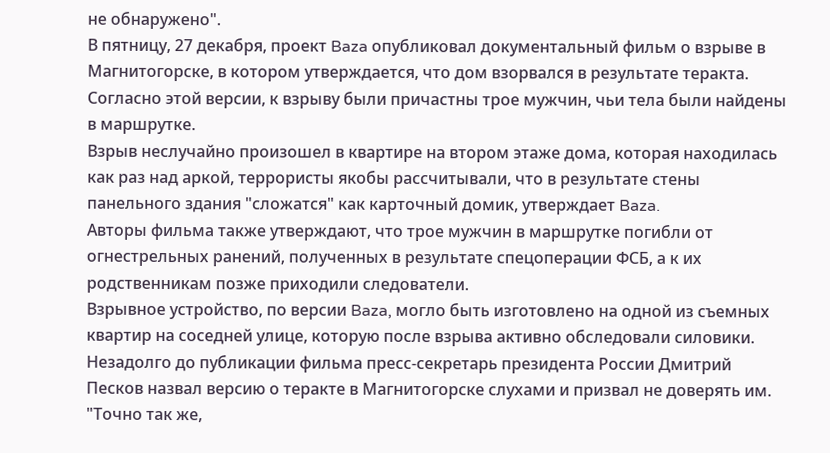не обнаружено".
В пятницу, 27 декабря, проект Baza опубликовал документальный фильм о взрыве в Магнитогорске, в котором утверждается, что дом взорвался в результате теракта. Согласно этой версии, к взрыву были причастны трое мужчин, чьи тела были найдены в маршрутке.
Взрыв неслучайно произошел в квартире на втором этаже дома, которая находилась как раз над аркой, террористы якобы рассчитывали, что в результате стены панельного здания "сложатся" как карточный домик, утверждает Baza.
Авторы фильма также утверждают, что трое мужчин в маршрутке погибли от огнестрельных ранений, полученных в результате спецоперации ФСБ, а к их родственникам позже приходили следователи.
Взрывное устройство, по версии Baza, могло быть изготовлено на одной из съемных квартир на соседней улице, которую после взрыва активно обследовали силовики.
Незадолго до публикации фильма пресс-секретарь президента России Дмитрий Песков назвал версию о теракте в Магнитогорске слухами и призвал не доверять им.
"Точно так же,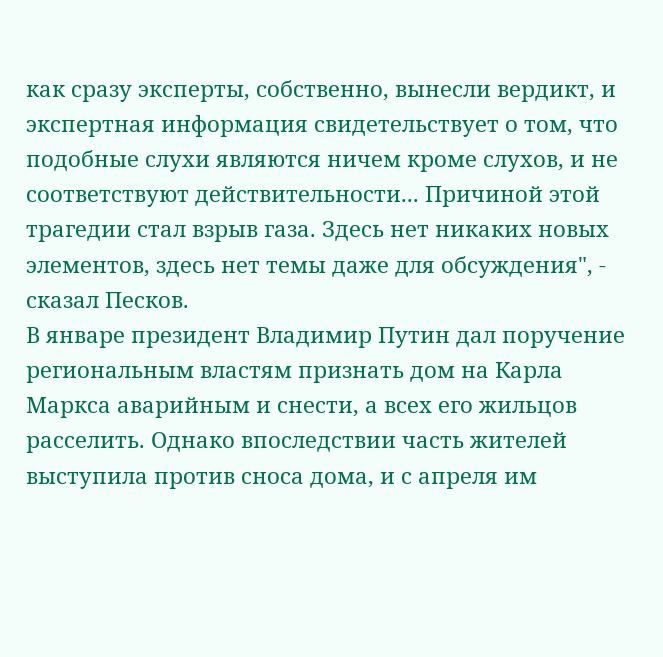как сразу эксперты, собственно, вынесли вердикт, и экспертная информация свидетельствует о том, что подобные слухи являются ничем кроме слухов, и не соответствуют действительности... Причиной этой трагедии стал взрыв газа. Здесь нет никаких новых элементов, здесь нет темы даже для обсуждения", - сказал Песков.
В январе президент Владимир Путин дал поручение региональным властям признать дом на Карла Маркса аварийным и снести, а всех его жильцов расселить. Однако впоследствии часть жителей выступила против сноса дома, и с апреля им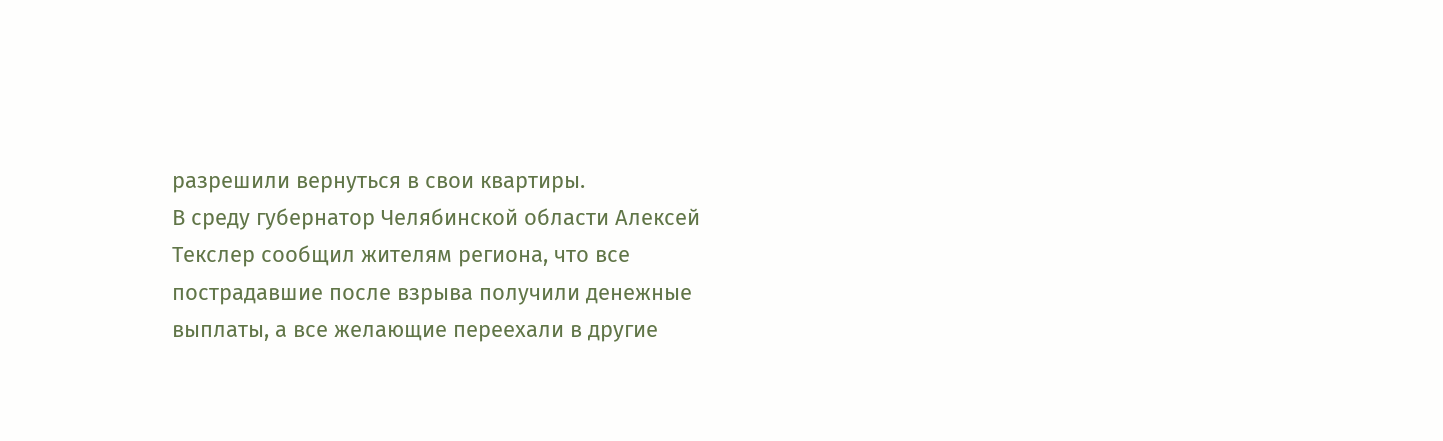разрешили вернуться в свои квартиры.
В среду губернатор Челябинской области Алексей Текслер сообщил жителям региона, что все пострадавшие после взрыва получили денежные выплаты, а все желающие переехали в другие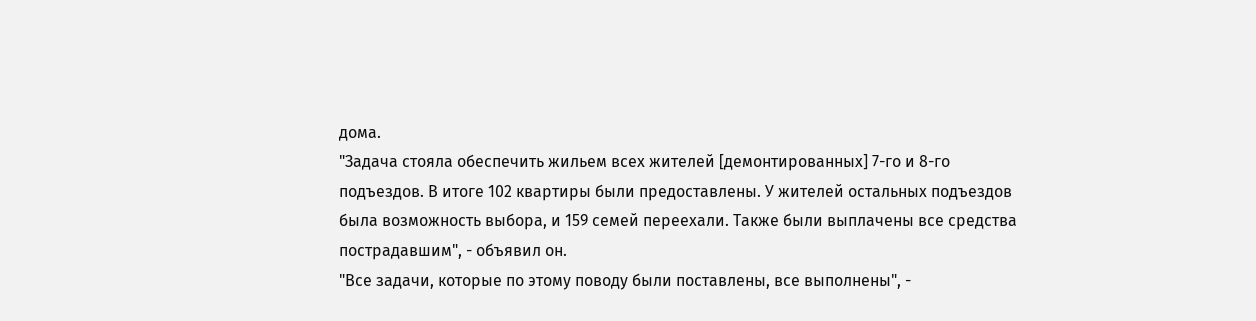дома.
"Задача стояла обеспечить жильем всех жителей [демонтированных] 7-го и 8-го подъездов. В итоге 102 квартиры были предоставлены. У жителей остальных подъездов была возможность выбора, и 159 семей переехали. Также были выплачены все средства пострадавшим", - объявил он.
"Все задачи, которые по этому поводу были поставлены, все выполнены", -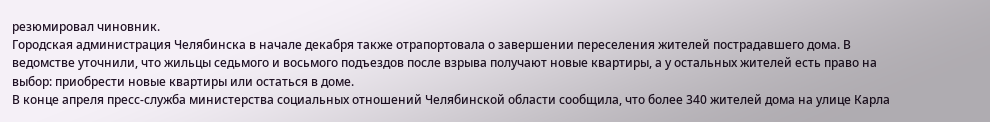резюмировал чиновник.
Городская администрация Челябинска в начале декабря также отрапортовала о завершении переселения жителей пострадавшего дома. В ведомстве уточнили, что жильцы седьмого и восьмого подъездов после взрыва получают новые квартиры, а у остальных жителей есть право на выбор: приобрести новые квартиры или остаться в доме.
В конце апреля пресс-служба министерства социальных отношений Челябинской области сообщила, что более 340 жителей дома на улице Карла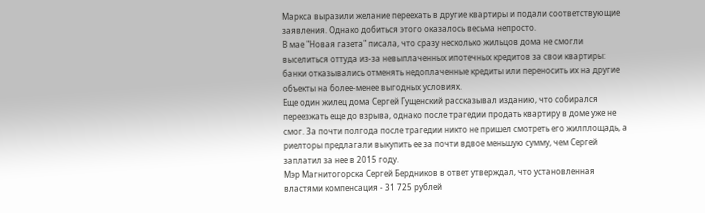Маркса выразили желание переехать в другие квартиры и подали соответствующие заявления. Однако добиться этого оказалось весьма непросто.
В мае "Новая газета" писала, что сразу несколько жильцов дома не смогли выселиться оттуда из-за невыплаченных ипотечных кредитов за свои квартиры: банки отказывались отменять недоплаченные кредиты или переносить их на другие объекты на более-менее выгодных условиях.
Еще один жилец дома Сергей Гущенский рассказывал изданию, что собирался переезжать еще до взрыва, однако после трагедии продать квартиру в доме уже не смог. За почти полгода после трагедии никто не пришел смотреть его жилплощадь, а риелторы предлагали выкупить ее за почти вдвое меньшую сумму, чем Сергей заплатил за нее в 2015 году.
Мэр Магнитогорска Сергей Бердников в ответ утверждал, что установленная властями компенсация - 31 725 рублей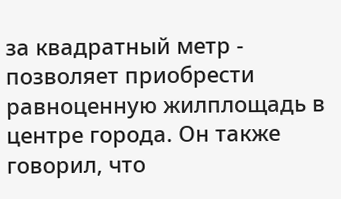за квадратный метр - позволяет приобрести равноценную жилплощадь в центре города. Он также говорил, что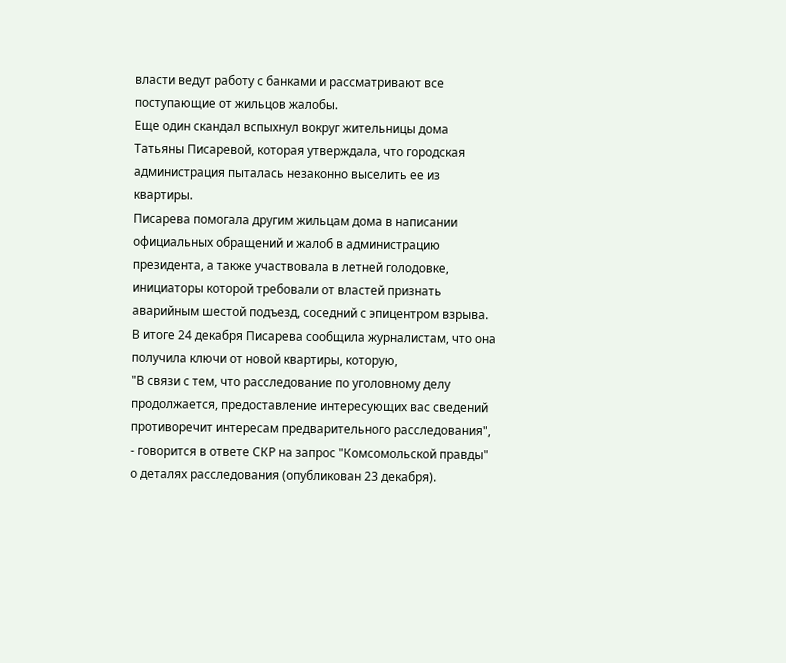власти ведут работу с банками и рассматривают все поступающие от жильцов жалобы.
Еще один скандал вспыхнул вокруг жительницы дома Татьяны Писаревой, которая утверждала, что городская администрация пыталась незаконно выселить ее из квартиры.
Писарева помогала другим жильцам дома в написании официальных обращений и жалоб в администрацию президента, а также участвовала в летней голодовке, инициаторы которой требовали от властей признать аварийным шестой подъезд, соседний с эпицентром взрыва.
В итоге 24 декабря Писарева сообщила журналистам, что она получила ключи от новой квартиры, которую,
"В связи с тем, что расследование по уголовному делу продолжается, предоставление интересующих вас сведений противоречит интересам предварительного расследования", - говорится в ответе СКР на запрос "Комсомольской правды" о деталях расследования (опубликован 23 декабря).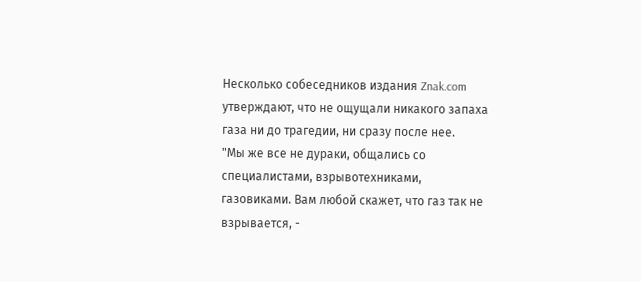Несколько собеседников издания Znak.com утверждают, что не ощущали никакого запаха газа ни до трагедии, ни сразу после нее.
"Мы же все не дураки, общались со специалистами, взрывотехниками, газовиками. Вам любой скажет, что газ так не взрывается, -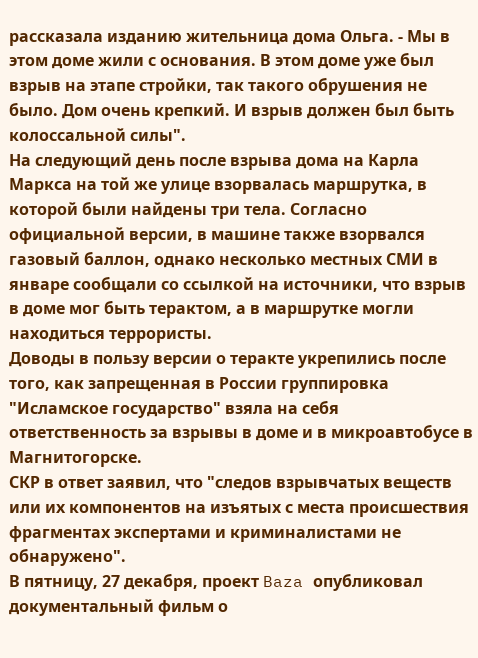рассказала изданию жительница дома Ольга. - Мы в этом доме жили с основания. В этом доме уже был взрыв на этапе стройки, так такого обрушения не было. Дом очень крепкий. И взрыв должен был быть колоссальной силы".
На следующий день после взрыва дома на Карла Маркса на той же улице взорвалась маршрутка, в которой были найдены три тела. Согласно официальной версии, в машине также взорвался газовый баллон, однако несколько местных СМИ в январе сообщали со ссылкой на источники, что взрыв в доме мог быть терактом, а в маршрутке могли находиться террористы.
Доводы в пользу версии о теракте укрепились после того, как запрещенная в России группировка "Исламское государство" взяла на себя ответственность за взрывы в доме и в микроавтобусе в Магнитогорске.
СКР в ответ заявил, что "следов взрывчатых веществ или их компонентов на изъятых с места происшествия фрагментах экспертами и криминалистами не обнаружено".
В пятницу, 27 декабря, проект Baza опубликовал документальный фильм о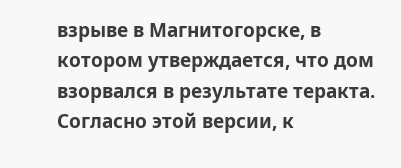взрыве в Магнитогорске, в котором утверждается, что дом взорвался в результате теракта. Согласно этой версии, к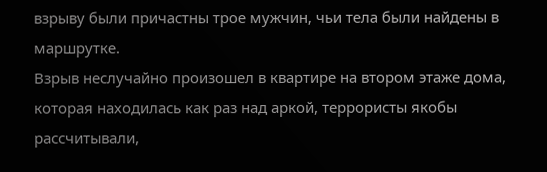взрыву были причастны трое мужчин, чьи тела были найдены в маршрутке.
Взрыв неслучайно произошел в квартире на втором этаже дома, которая находилась как раз над аркой, террористы якобы рассчитывали,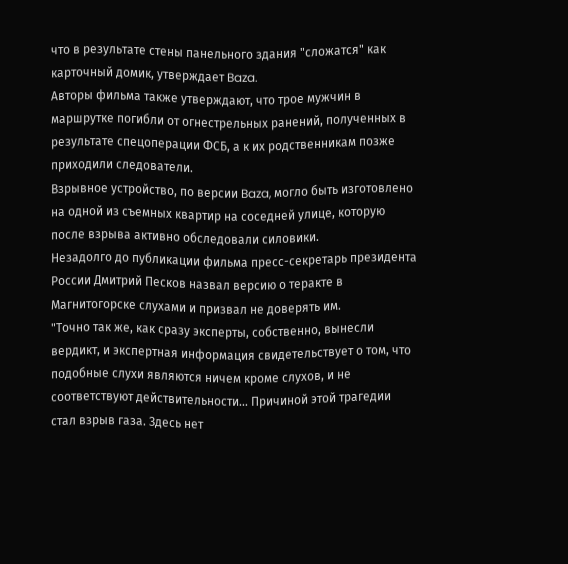что в результате стены панельного здания "сложатся" как карточный домик, утверждает Baza.
Авторы фильма также утверждают, что трое мужчин в маршрутке погибли от огнестрельных ранений, полученных в результате спецоперации ФСБ, а к их родственникам позже приходили следователи.
Взрывное устройство, по версии Baza, могло быть изготовлено на одной из съемных квартир на соседней улице, которую после взрыва активно обследовали силовики.
Незадолго до публикации фильма пресс-секретарь президента России Дмитрий Песков назвал версию о теракте в Магнитогорске слухами и призвал не доверять им.
"Точно так же, как сразу эксперты, собственно, вынесли вердикт, и экспертная информация свидетельствует о том, что подобные слухи являются ничем кроме слухов, и не соответствуют действительности... Причиной этой трагедии стал взрыв газа. Здесь нет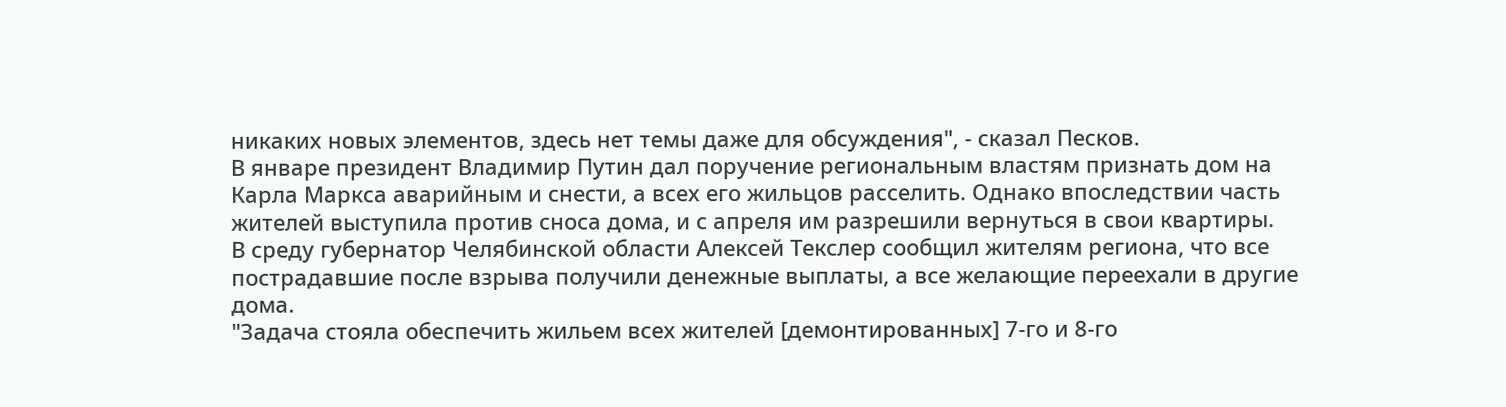никаких новых элементов, здесь нет темы даже для обсуждения", - сказал Песков.
В январе президент Владимир Путин дал поручение региональным властям признать дом на Карла Маркса аварийным и снести, а всех его жильцов расселить. Однако впоследствии часть жителей выступила против сноса дома, и с апреля им разрешили вернуться в свои квартиры.
В среду губернатор Челябинской области Алексей Текслер сообщил жителям региона, что все пострадавшие после взрыва получили денежные выплаты, а все желающие переехали в другие дома.
"Задача стояла обеспечить жильем всех жителей [демонтированных] 7-го и 8-го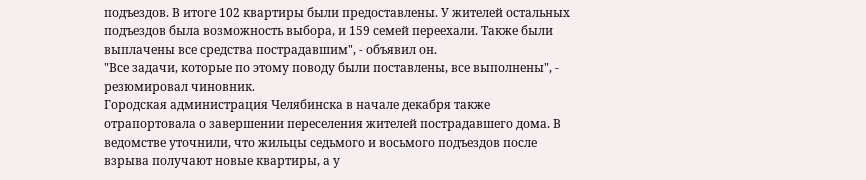подъездов. В итоге 102 квартиры были предоставлены. У жителей остальных подъездов была возможность выбора, и 159 семей переехали. Также были выплачены все средства пострадавшим", - объявил он.
"Все задачи, которые по этому поводу были поставлены, все выполнены", - резюмировал чиновник.
Городская администрация Челябинска в начале декабря также отрапортовала о завершении переселения жителей пострадавшего дома. В ведомстве уточнили, что жильцы седьмого и восьмого подъездов после взрыва получают новые квартиры, а у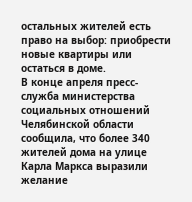остальных жителей есть право на выбор: приобрести новые квартиры или остаться в доме.
В конце апреля пресс-служба министерства социальных отношений Челябинской области сообщила, что более 340 жителей дома на улице Карла Маркса выразили желание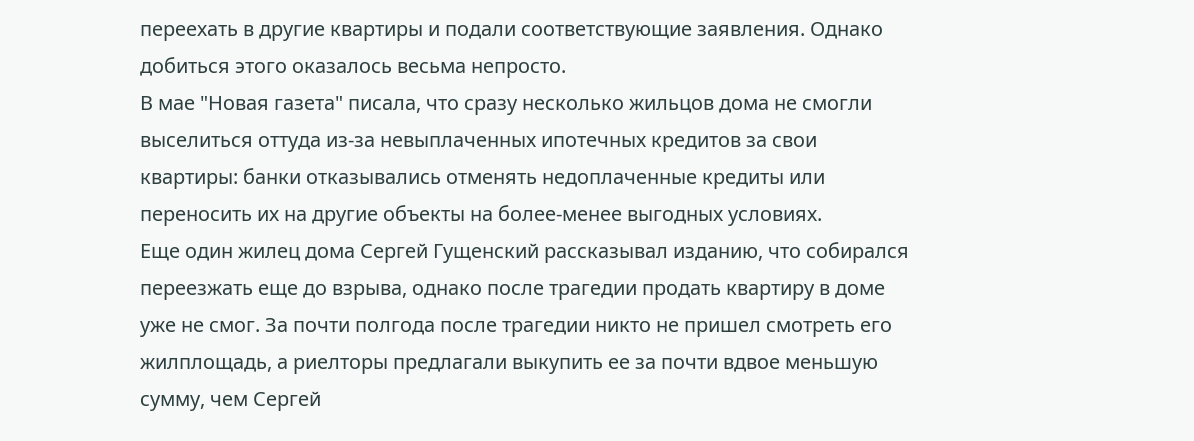переехать в другие квартиры и подали соответствующие заявления. Однако добиться этого оказалось весьма непросто.
В мае "Новая газета" писала, что сразу несколько жильцов дома не смогли выселиться оттуда из-за невыплаченных ипотечных кредитов за свои квартиры: банки отказывались отменять недоплаченные кредиты или переносить их на другие объекты на более-менее выгодных условиях.
Еще один жилец дома Сергей Гущенский рассказывал изданию, что собирался переезжать еще до взрыва, однако после трагедии продать квартиру в доме уже не смог. За почти полгода после трагедии никто не пришел смотреть его жилплощадь, а риелторы предлагали выкупить ее за почти вдвое меньшую сумму, чем Сергей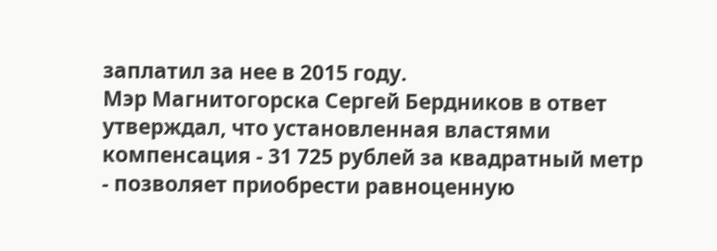заплатил за нее в 2015 году.
Мэр Магнитогорска Сергей Бердников в ответ утверждал, что установленная властями компенсация - 31 725 рублей за квадратный метр - позволяет приобрести равноценную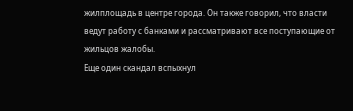жилплощадь в центре города. Он также говорил, что власти ведут работу с банками и рассматривают все поступающие от жильцов жалобы.
Еще один скандал вспыхнул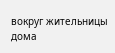вокруг жительницы дома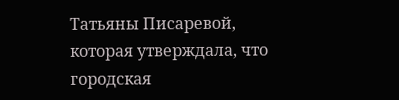Татьяны Писаревой, которая утверждала, что городская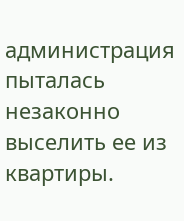администрация пыталась незаконно выселить ее из квартиры.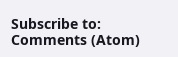Subscribe to:
Comments (Atom)